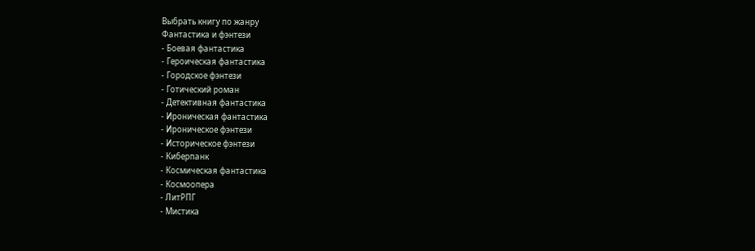Выбрать книгу по жанру
Фантастика и фэнтези
- Боевая фантастика
- Героическая фантастика
- Городское фэнтези
- Готический роман
- Детективная фантастика
- Ироническая фантастика
- Ироническое фэнтези
- Историческое фэнтези
- Киберпанк
- Космическая фантастика
- Космоопера
- ЛитРПГ
- Мистика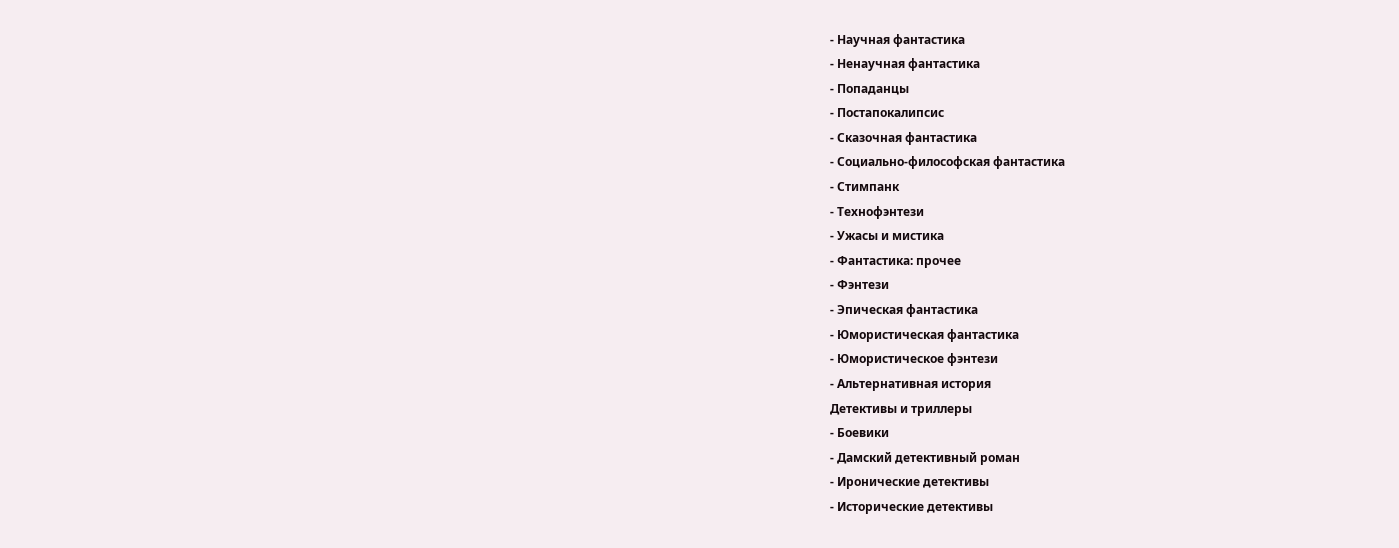- Научная фантастика
- Ненаучная фантастика
- Попаданцы
- Постапокалипсис
- Сказочная фантастика
- Социально-философская фантастика
- Стимпанк
- Технофэнтези
- Ужасы и мистика
- Фантастика: прочее
- Фэнтези
- Эпическая фантастика
- Юмористическая фантастика
- Юмористическое фэнтези
- Альтернативная история
Детективы и триллеры
- Боевики
- Дамский детективный роман
- Иронические детективы
- Исторические детективы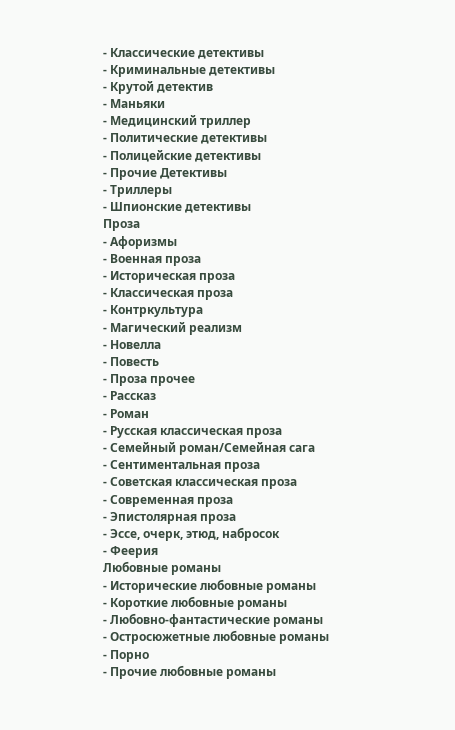- Классические детективы
- Криминальные детективы
- Крутой детектив
- Маньяки
- Медицинский триллер
- Политические детективы
- Полицейские детективы
- Прочие Детективы
- Триллеры
- Шпионские детективы
Проза
- Афоризмы
- Военная проза
- Историческая проза
- Классическая проза
- Контркультура
- Магический реализм
- Новелла
- Повесть
- Проза прочее
- Рассказ
- Роман
- Русская классическая проза
- Семейный роман/Семейная сага
- Сентиментальная проза
- Советская классическая проза
- Современная проза
- Эпистолярная проза
- Эссе, очерк, этюд, набросок
- Феерия
Любовные романы
- Исторические любовные романы
- Короткие любовные романы
- Любовно-фантастические романы
- Остросюжетные любовные романы
- Порно
- Прочие любовные романы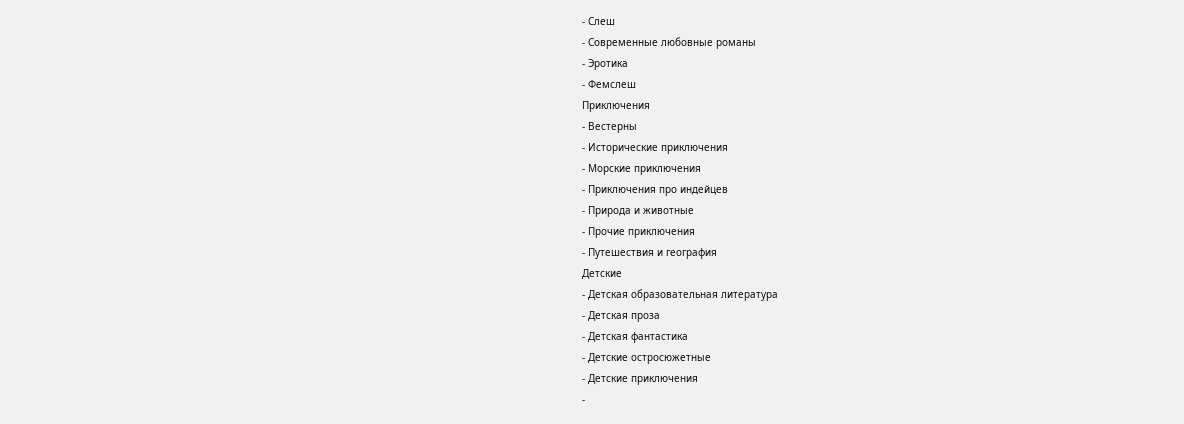- Слеш
- Современные любовные романы
- Эротика
- Фемслеш
Приключения
- Вестерны
- Исторические приключения
- Морские приключения
- Приключения про индейцев
- Природа и животные
- Прочие приключения
- Путешествия и география
Детские
- Детская образовательная литература
- Детская проза
- Детская фантастика
- Детские остросюжетные
- Детские приключения
-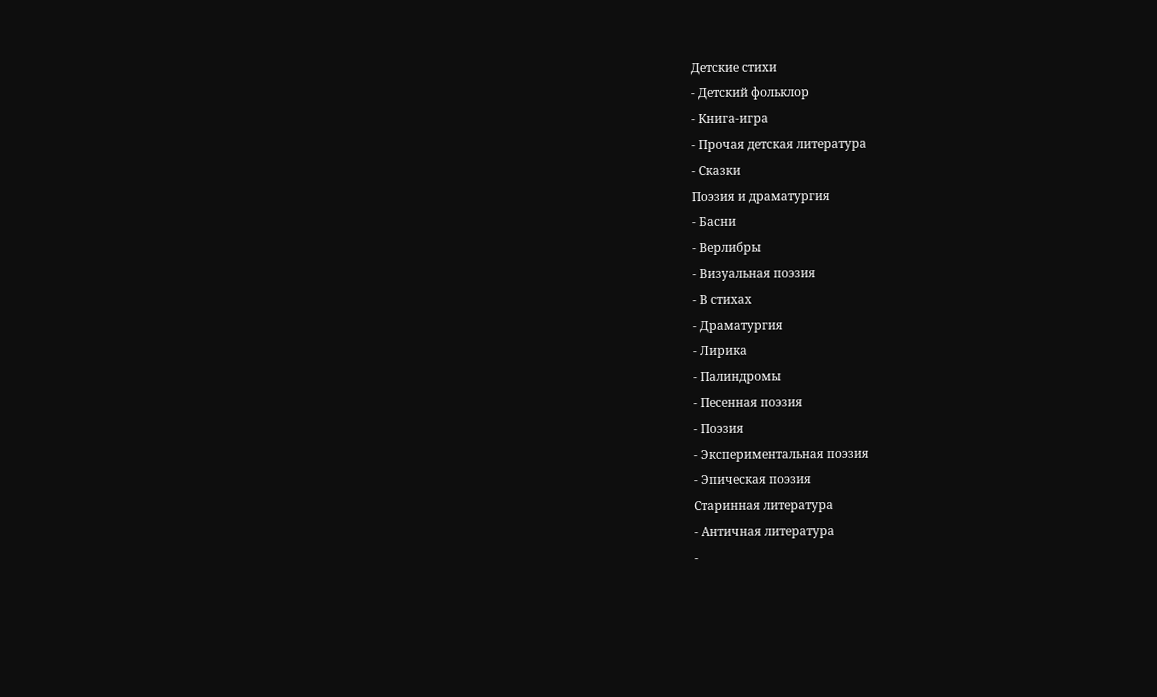Детские стихи
- Детский фольклор
- Книга-игра
- Прочая детская литература
- Сказки
Поэзия и драматургия
- Басни
- Верлибры
- Визуальная поэзия
- В стихах
- Драматургия
- Лирика
- Палиндромы
- Песенная поэзия
- Поэзия
- Экспериментальная поэзия
- Эпическая поэзия
Старинная литература
- Античная литература
-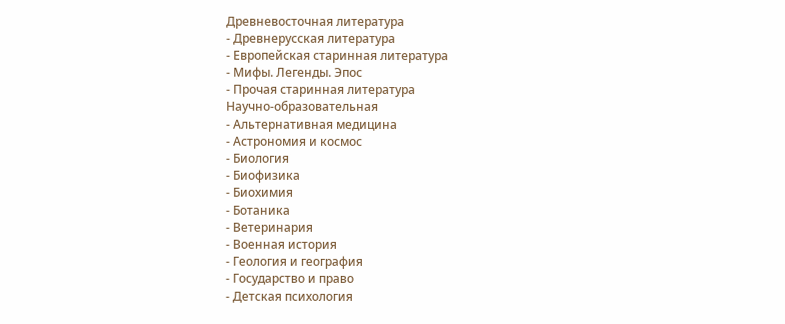Древневосточная литература
- Древнерусская литература
- Европейская старинная литература
- Мифы. Легенды. Эпос
- Прочая старинная литература
Научно-образовательная
- Альтернативная медицина
- Астрономия и космос
- Биология
- Биофизика
- Биохимия
- Ботаника
- Ветеринария
- Военная история
- Геология и география
- Государство и право
- Детская психология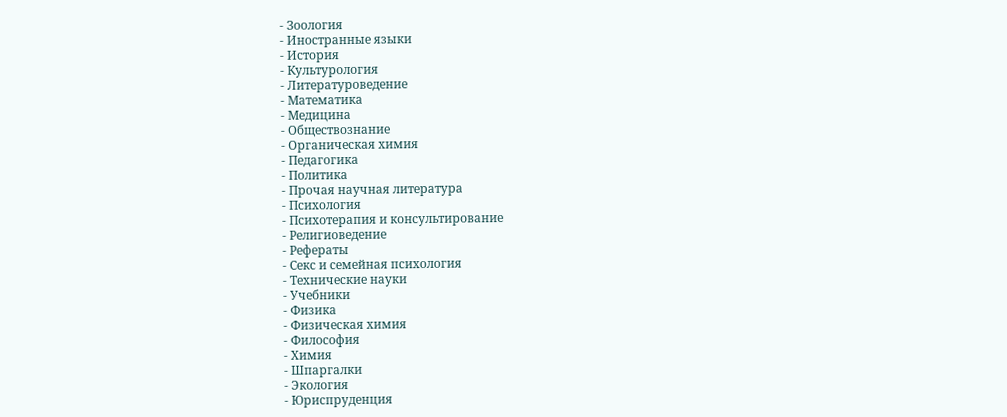- Зоология
- Иностранные языки
- История
- Культурология
- Литературоведение
- Математика
- Медицина
- Обществознание
- Органическая химия
- Педагогика
- Политика
- Прочая научная литература
- Психология
- Психотерапия и консультирование
- Религиоведение
- Рефераты
- Секс и семейная психология
- Технические науки
- Учебники
- Физика
- Физическая химия
- Философия
- Химия
- Шпаргалки
- Экология
- Юриспруденция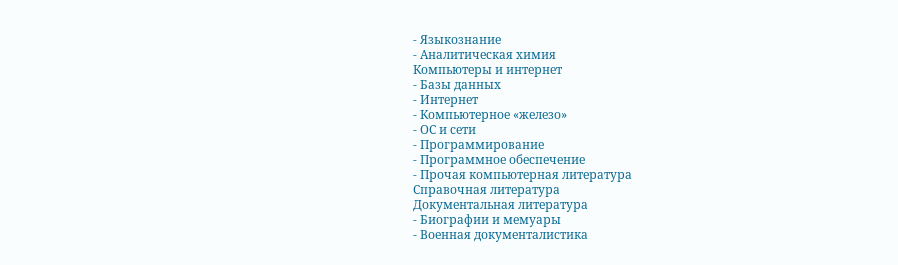- Языкознание
- Аналитическая химия
Компьютеры и интернет
- Базы данных
- Интернет
- Компьютерное «железо»
- ОС и сети
- Программирование
- Программное обеспечение
- Прочая компьютерная литература
Справочная литература
Документальная литература
- Биографии и мемуары
- Военная документалистика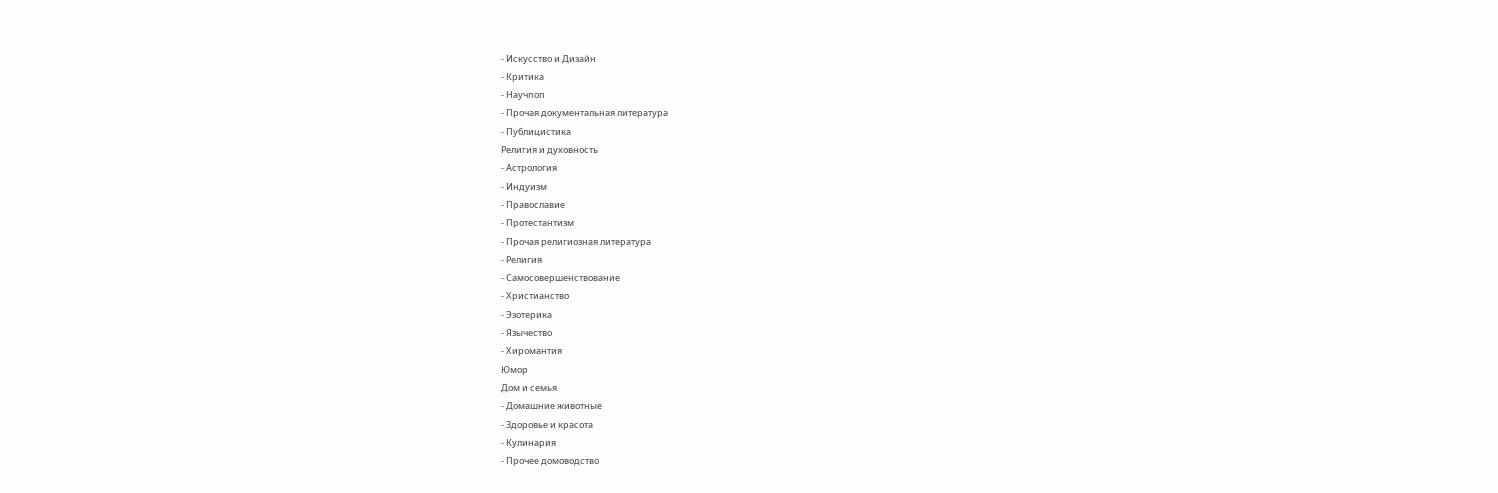- Искусство и Дизайн
- Критика
- Научпоп
- Прочая документальная литература
- Публицистика
Религия и духовность
- Астрология
- Индуизм
- Православие
- Протестантизм
- Прочая религиозная литература
- Религия
- Самосовершенствование
- Христианство
- Эзотерика
- Язычество
- Хиромантия
Юмор
Дом и семья
- Домашние животные
- Здоровье и красота
- Кулинария
- Прочее домоводство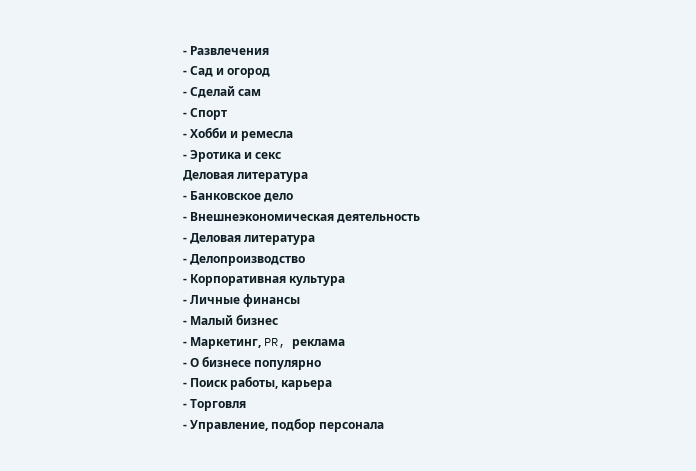- Развлечения
- Сад и огород
- Сделай сам
- Спорт
- Хобби и ремесла
- Эротика и секс
Деловая литература
- Банковское дело
- Внешнеэкономическая деятельность
- Деловая литература
- Делопроизводство
- Корпоративная культура
- Личные финансы
- Малый бизнес
- Маркетинг, PR, реклама
- О бизнесе популярно
- Поиск работы, карьера
- Торговля
- Управление, подбор персонала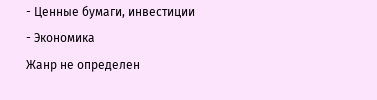- Ценные бумаги, инвестиции
- Экономика
Жанр не определен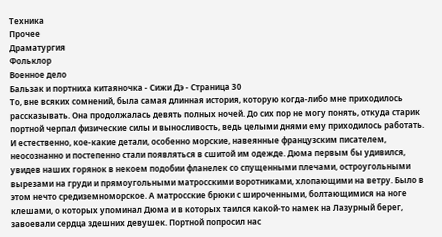Техника
Прочее
Драматургия
Фольклор
Военное дело
Бальзак и портниха китаяночка - Сижи Дэ - Страница 30
То, вне всяких сомнений, была самая длинная история, которую когда-либо мне приходилось рассказывать. Она продолжалась девять полных ночей. До сих пор не могу понять, откуда старик портной черпал физические силы и выносливость, ведь целыми днями ему приходилось работать. И естественно, кое-какие детали, особенно морские, навеянные французским писателем, неосознанно и постепенно стали появляться в сшитой им одежде. Дюма первым бы удивился, увидев наших горянок в некоем подобии фланелек со спущенными плечами, остроугольными вырезами на груди и прямоугольными матросскими воротниками, хлопающими на ветру. Было в этом нечто средиземноморское. А матросские брюки с широченными, болтающимися на ноге клешами, о которых упоминал Дюма и в которых таился какой-то намек на Лазурный берег, завоевали сердца здешних девушек. Портной попросил нас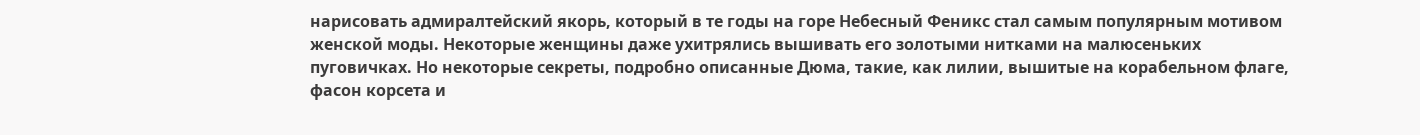нарисовать адмиралтейский якорь, который в те годы на горе Небесный Феникс стал самым популярным мотивом женской моды. Некоторые женщины даже ухитрялись вышивать его золотыми нитками на малюсеньких пуговичках. Но некоторые секреты, подробно описанные Дюма, такие, как лилии, вышитые на корабельном флаге, фасон корсета и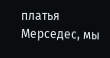платья Мерседес, мы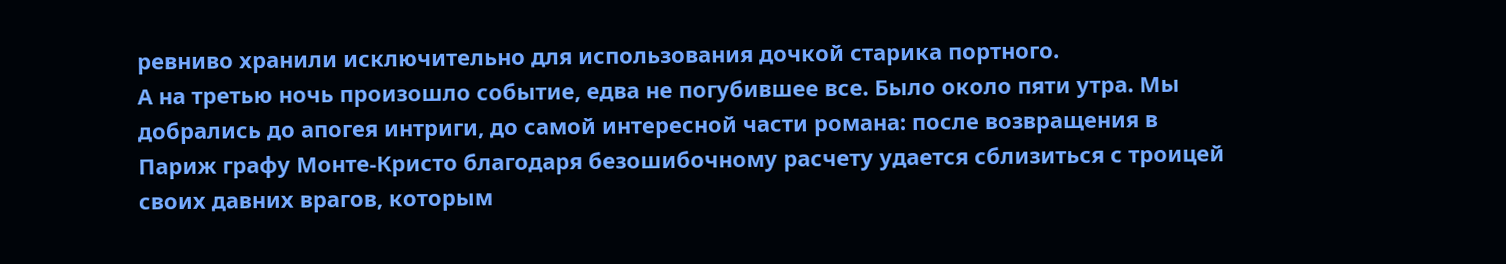ревниво хранили исключительно для использования дочкой старика портного.
А на третью ночь произошло событие, едва не погубившее все. Было около пяти утра. Мы добрались до апогея интриги, до самой интересной части романа: после возвращения в Париж графу Монте-Кристо благодаря безошибочному расчету удается сблизиться с троицей своих давних врагов, которым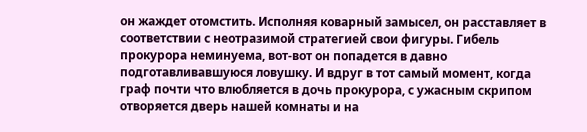он жаждет отомстить. Исполняя коварный замысел, он расставляет в соответствии с неотразимой стратегией свои фигуры. Гибель прокурора неминуема, вот-вот он попадется в давно подготавливавшуюся ловушку. И вдруг в тот самый момент, когда граф почти что влюбляется в дочь прокурора, с ужасным скрипом отворяется дверь нашей комнаты и на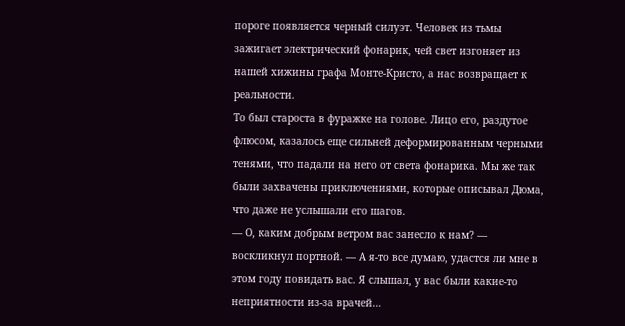пороге появляется черный силуэт. Человек из тьмы зажигает электрический фонарик, чей свет изгоняет из нашей хижины графа Монте-Кристо, а нас возвращает к реальности.
То был староста в фуражке на голове. Лицо его, раздутое флюсом, казалось еще сильней деформированным черными тенями, что падали на него от света фонарика. Мы же так были захвачены приключениями, которые описывал Дюма, что даже не услышали его шагов.
— О, каким добрым ветром вас занесло к нам? — воскликнул портной. — А я-то все думаю, удастся ли мне в этом году повидать вас. Я слышал, у вас были какие-то неприятности из-за врачей…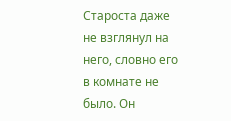Староста даже не взглянул на него, словно его в комнате не было. Он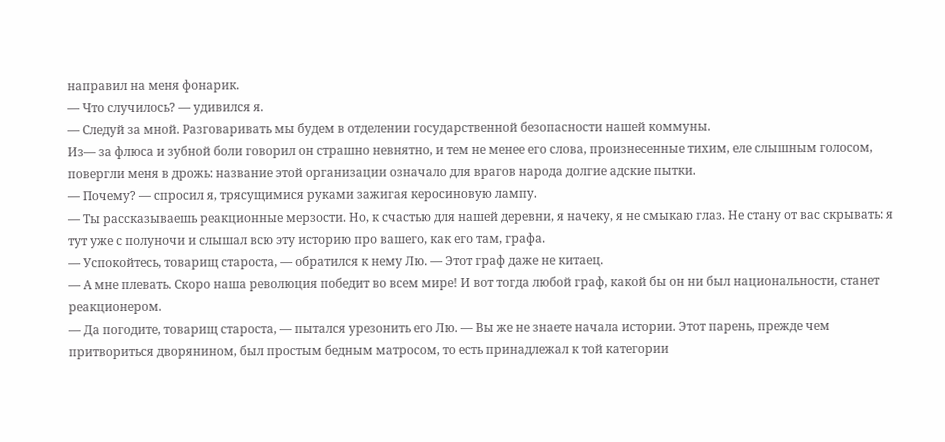направил на меня фонарик.
— Что случилось? — удивился я.
— Следуй за мной. Разговаривать мы будем в отделении государственной безопасности нашей коммуны.
Из— за флюса и зубной боли говорил он страшно невнятно, и тем не менее его слова, произнесенные тихим, еле слышным голосом, повергли меня в дрожь: название этой организации означало для врагов народа долгие адские пытки.
— Почему? — спросил я, трясущимися руками зажигая керосиновую лампу.
— Ты рассказываешь реакционные мерзости. Но, к счастью для нашей деревни, я начеку, я не смыкаю глаз. Не стану от вас скрывать: я тут уже с полуночи и слышал всю эту историю про вашего, как его там, графа.
— Успокойтесь, товарищ староста, — обратился к нему Лю. — Этот граф даже не китаец.
— А мне плевать. Скоро наша революция победит во всем мире! И вот тогда любой граф, какой бы он ни был национальности, станет реакционером.
— Да погодите, товарищ староста, — пытался урезонить его Лю. — Вы же не знаете начала истории. Этот парень, прежде чем притвориться дворянином, был простым бедным матросом, то есть принадлежал к той категории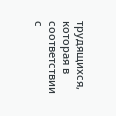трудящихся, которая в соответствии с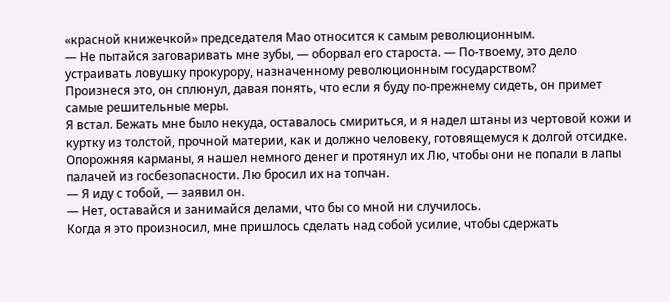«красной книжечкой» председателя Мао относится к самым революционным.
— Не пытайся заговаривать мне зубы, — оборвал его староста. — По-твоему, это дело устраивать ловушку прокурору, назначенному революционным государством?
Произнеся это, он сплюнул, давая понять, что если я буду по-прежнему сидеть, он примет самые решительные меры.
Я встал. Бежать мне было некуда, оставалось смириться, и я надел штаны из чертовой кожи и куртку из толстой, прочной материи, как и должно человеку, готовящемуся к долгой отсидке. Опорожняя карманы, я нашел немного денег и протянул их Лю, чтобы они не попали в лапы палачей из госбезопасности. Лю бросил их на топчан.
— Я иду с тобой, — заявил он.
— Нет, оставайся и занимайся делами, что бы со мной ни случилось.
Когда я это произносил, мне пришлось сделать над собой усилие, чтобы сдержать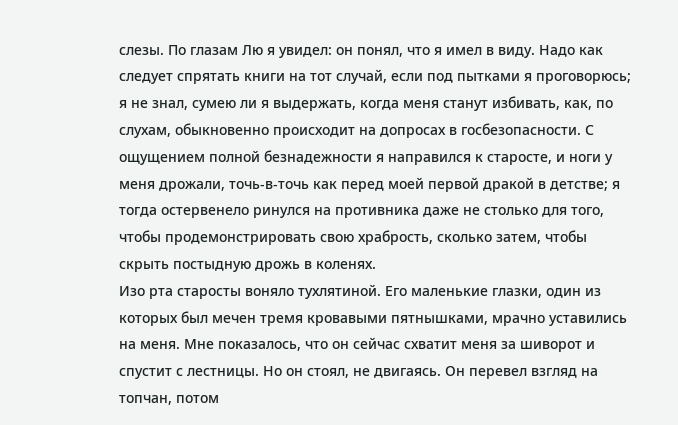слезы. По глазам Лю я увидел: он понял, что я имел в виду. Надо как следует спрятать книги на тот случай, если под пытками я проговорюсь; я не знал, сумею ли я выдержать, когда меня станут избивать, как, по слухам, обыкновенно происходит на допросах в госбезопасности. С ощущением полной безнадежности я направился к старосте, и ноги у меня дрожали, точь-в-точь как перед моей первой дракой в детстве; я тогда остервенело ринулся на противника даже не столько для того, чтобы продемонстрировать свою храбрость, сколько затем, чтобы скрыть постыдную дрожь в коленях.
Изо рта старосты воняло тухлятиной. Его маленькие глазки, один из которых был мечен тремя кровавыми пятнышками, мрачно уставились на меня. Мне показалось, что он сейчас схватит меня за шиворот и спустит с лестницы. Но он стоял, не двигаясь. Он перевел взгляд на топчан, потом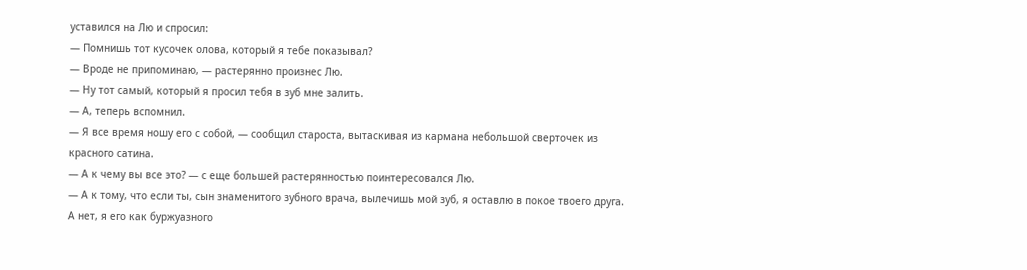уставился на Лю и спросил:
— Помнишь тот кусочек олова, который я тебе показывал?
— Вроде не припоминаю, — растерянно произнес Лю.
— Ну тот самый, который я просил тебя в зуб мне залить.
— А, теперь вспомнил.
— Я все время ношу его с собой, — сообщил староста, вытаскивая из кармана небольшой сверточек из красного сатина.
— А к чему вы все это? — с еще большей растерянностью поинтересовался Лю.
— А к тому, что если ты, сын знаменитого зубного врача, вылечишь мой зуб, я оставлю в покое твоего друга. А нет, я его как буржуазного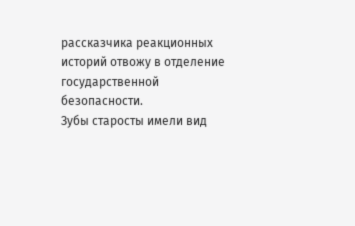рассказчика реакционных историй отвожу в отделение государственной безопасности.
Зубы старосты имели вид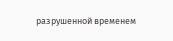разрушенной временем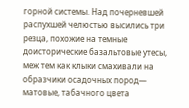горной системы. Над почерневшей распухшей челюстью высились три резца, похожие на темные доисторические базальтовые утесы, меж тем как клыки смахивали на образчики осадочных пород— матовые, табачного цвета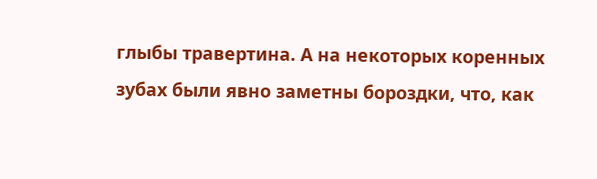глыбы травертина. А на некоторых коренных зубах были явно заметны бороздки, что, как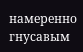намеренно гнусавым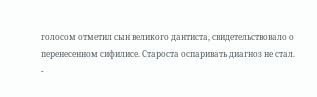голосом отметил сын великого дантиста, свидетельствовало о перенесенном сифилисе. Староста оспаривать диагноз не стал.
-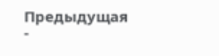Предыдущая
-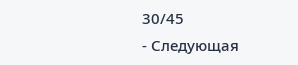30/45
- Следующая